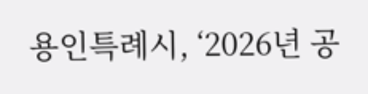용인특례시, ‘2026년 공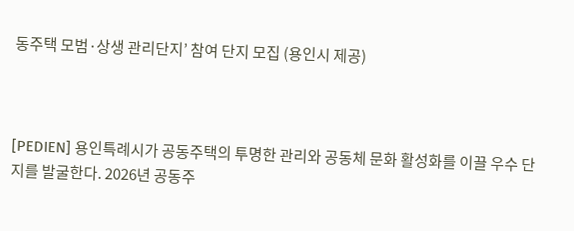동주택 모범·상생 관리단지’ 참여 단지 모집 (용인시 제공)



[PEDIEN] 용인특례시가 공동주택의 투명한 관리와 공동체 문화 활성화를 이끌 우수 단지를 발굴한다. 2026년 공동주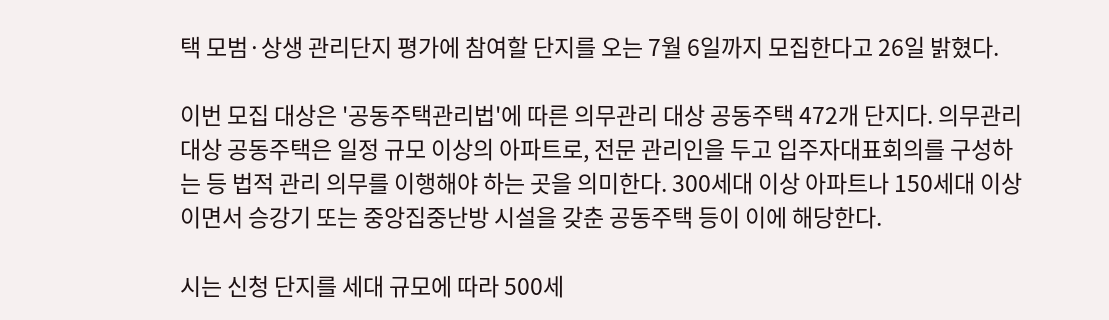택 모범·상생 관리단지 평가에 참여할 단지를 오는 7월 6일까지 모집한다고 26일 밝혔다.

이번 모집 대상은 '공동주택관리법'에 따른 의무관리 대상 공동주택 472개 단지다. 의무관리 대상 공동주택은 일정 규모 이상의 아파트로, 전문 관리인을 두고 입주자대표회의를 구성하는 등 법적 관리 의무를 이행해야 하는 곳을 의미한다. 300세대 이상 아파트나 150세대 이상이면서 승강기 또는 중앙집중난방 시설을 갖춘 공동주택 등이 이에 해당한다.

시는 신청 단지를 세대 규모에 따라 500세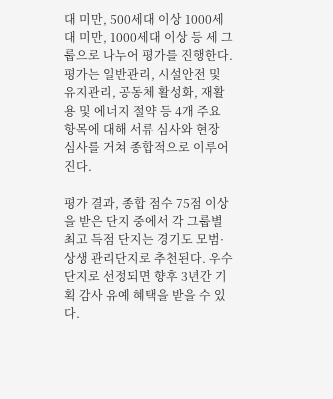대 미만, 500세대 이상 1000세대 미만, 1000세대 이상 등 세 그룹으로 나누어 평가를 진행한다. 평가는 일반관리, 시설안전 및 유지관리, 공동체 활성화, 재활용 및 에너지 절약 등 4개 주요 항목에 대해 서류 심사와 현장 심사를 거쳐 종합적으로 이루어진다.

평가 결과, 종합 점수 75점 이상을 받은 단지 중에서 각 그룹별 최고 득점 단지는 경기도 모범·상생 관리단지로 추천된다. 우수 단지로 선정되면 향후 3년간 기획 감사 유예 혜택을 받을 수 있다.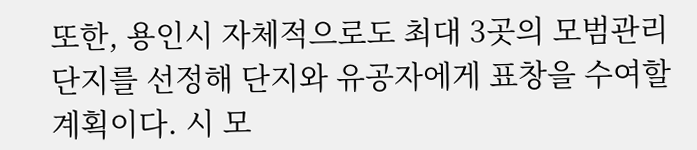또한, 용인시 자체적으로도 최대 3곳의 모범관리단지를 선정해 단지와 유공자에게 표창을 수여할 계획이다. 시 모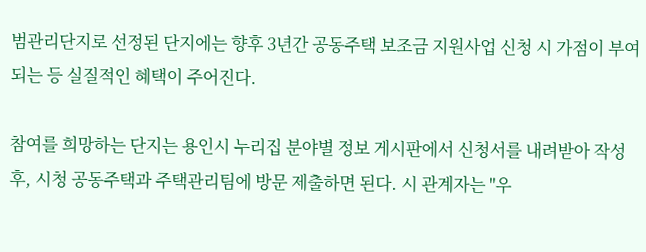범관리단지로 선정된 단지에는 향후 3년간 공동주택 보조금 지원사업 신청 시 가점이 부여되는 등 실질적인 혜택이 주어진다.

참여를 희망하는 단지는 용인시 누리집 분야별 정보 게시판에서 신청서를 내려받아 작성 후, 시청 공동주택과 주택관리팀에 방문 제출하면 된다. 시 관계자는 "우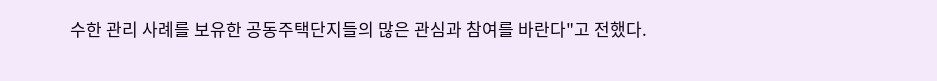수한 관리 사례를 보유한 공동주택단지들의 많은 관심과 참여를 바란다"고 전했다.